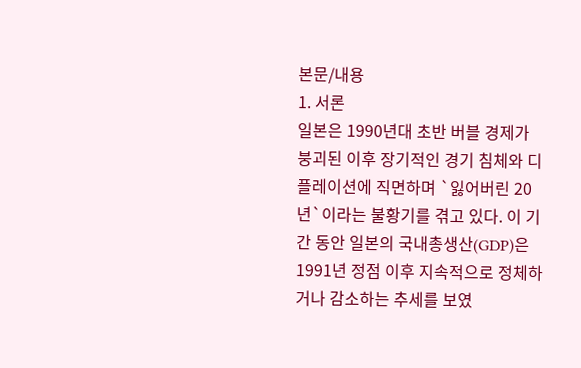본문/내용
1. 서론
일본은 1990년대 초반 버블 경제가 붕괴된 이후 장기적인 경기 침체와 디플레이션에 직면하며 `잃어버린 20년`이라는 불황기를 겪고 있다. 이 기간 동안 일본의 국내총생산(GDP)은 1991년 정점 이후 지속적으로 정체하거나 감소하는 추세를 보였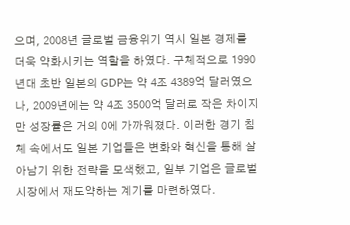으며, 2008년 글로벌 금융위기 역시 일본 경제를 더욱 약화시키는 역할을 하였다. 구체적으로 1990년대 초반 일본의 GDP는 약 4조 4389억 달러였으나, 2009년에는 약 4조 3500억 달러로 작은 차이지만 성장률은 거의 0에 가까워졌다. 이러한 경기 침체 속에서도 일본 기업들은 변화와 혁신을 통해 살아남기 위한 전략을 모색했고, 일부 기업은 글로벌 시장에서 재도약하는 계기를 마련하였다.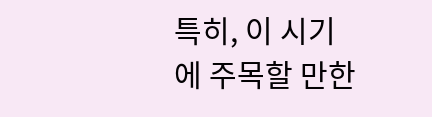특히, 이 시기에 주목할 만한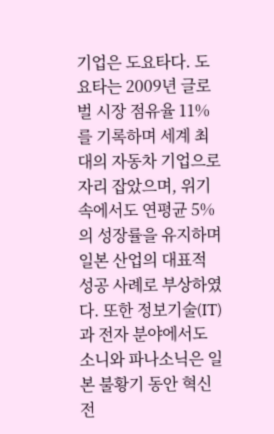기업은 도요타다. 도요타는 2009년 글로벌 시장 점유율 11%를 기록하며 세계 최대의 자동차 기업으로 자리 잡았으며, 위기 속에서도 연평균 5%의 성장률을 유지하며 일본 산업의 대표적 성공 사례로 부상하였다. 또한 정보기술(IT)과 전자 분야에서도 소니와 파나소닉은 일본 불황기 동안 혁신 전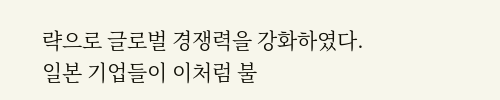략으로 글로벌 경쟁력을 강화하였다. 일본 기업들이 이처럼 불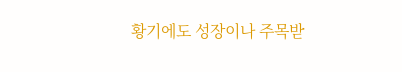황기에도 성장이나 주목받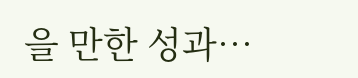을 만한 성과…